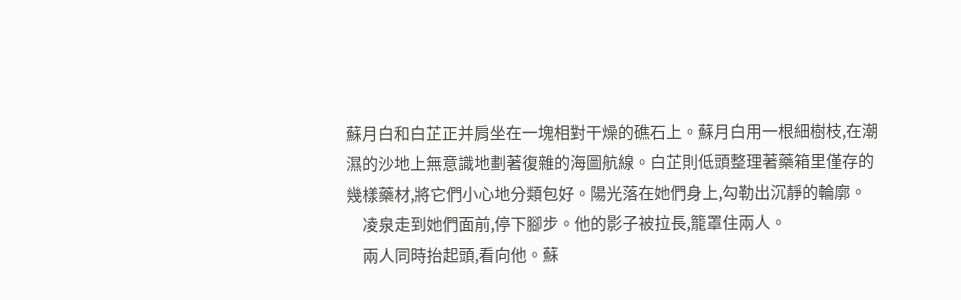蘇月白和白芷正并肩坐在一塊相對干燥的礁石上。蘇月白用一根細樹枝,在潮濕的沙地上無意識地劃著復雜的海圖航線。白芷則低頭整理著藥箱里僅存的幾樣藥材,將它們小心地分類包好。陽光落在她們身上,勾勒出沉靜的輪廓。
    凌泉走到她們面前,停下腳步。他的影子被拉長,籠罩住兩人。
    兩人同時抬起頭,看向他。蘇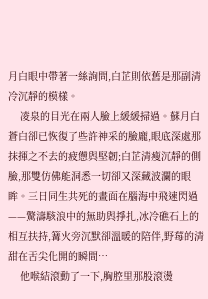月白眼中帶著一絲詢問,白芷則依舊是那副清冷沉靜的模樣。
    凌泉的目光在兩人臉上緩緩掃過。蘇月白蒼白卻已恢復了些許神采的臉龐,眼底深處那抹揮之不去的疲憊與堅韌;白芷清瘦沉靜的側臉,那雙仿佛能洞悉一切卻又深藏波瀾的眼眸。三日同生共死的畫面在腦海中飛速閃過——驚濤駭浪中的無助與掙扎,冰冷礁石上的相互扶持,篝火旁沉默卻溫暖的陪伴,野莓的清甜在舌尖化開的瞬間…
    他喉結滾動了一下,胸腔里那股滾燙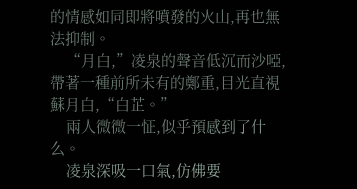的情感如同即將噴發的火山,再也無法抑制。
    “月白,”凌泉的聲音低沉而沙啞,帶著一種前所未有的鄭重,目光直視蘇月白,“白芷。”
    兩人微微一怔,似乎預感到了什么。
    凌泉深吸一口氣,仿佛要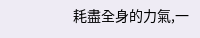耗盡全身的力氣,一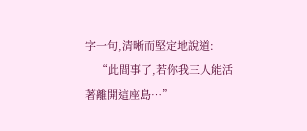字一句,清晰而堅定地說道:
    “此間事了,若你我三人能活著離開這座島…”